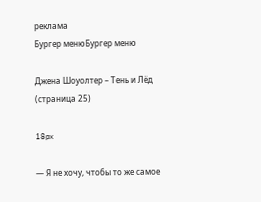реклама
Бургер менюБургер меню

Джена Шоуолтер – Тень и Лёд (страница 25)

18px

— Я не хочу, чтобы то же самое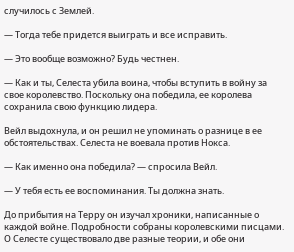случилось с Землей.

— Тогда тебе придется выиграть и все исправить.

— Это вообще возможно? Будь честнен.

— Как и ты, Селеста убила воина, чтобы вступить в войну за свое королевство. Поскольку она победила, ее королева сохранила свою функцию лидера.

Вейл выдохнула, и он решил не упоминать о разнице в ее обстоятельствах. Селеста не воевала против Нокса.

— Как именно она победила? — спросила Вейл.

— У тебя есть ее воспоминания. Ты должна знать.

До прибытия на Терру он изучал хроники, написанные о каждой войне. Подробности собраны королевскими писцами. О Селесте существовало две разные теории, и обе они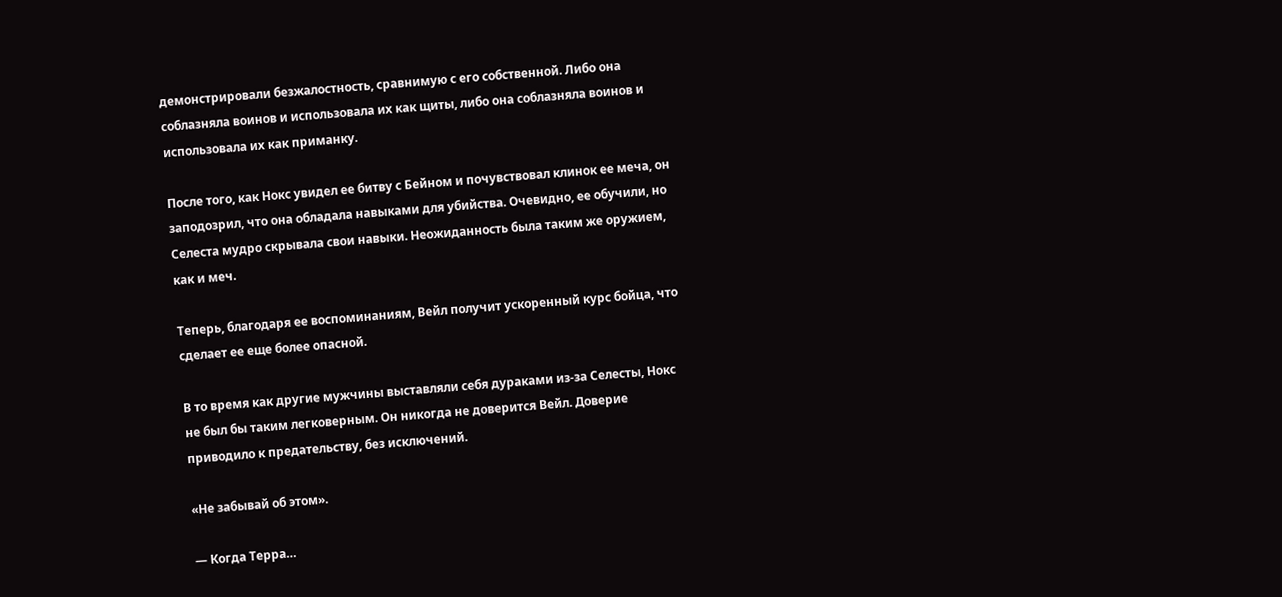демонстрировали безжалостность, сравнимую с его собственной. Либо она соблазняла воинов и использовала их как щиты, либо она соблазняла воинов и использовала их как приманку.

После того, как Нокс увидел ее битву с Бейном и почувствовал клинок ее меча, он заподозрил, что она обладала навыками для убийства. Очевидно, ее обучили, но Селеста мудро скрывала свои навыки. Неожиданность была таким же оружием, как и меч.

Теперь, благодаря ее воспоминаниям, Вейл получит ускоренный курс бойца, что сделает ее еще более опасной.

В то время как другие мужчины выставляли себя дураками из-за Селесты, Нокс не был бы таким легковерным. Он никогда не доверится Вейл. Доверие приводило к предательству, без исключений.

«Не забывай об этом».

— Когда Терра…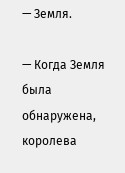— Земля.

— Когда Земля была обнаружена, королева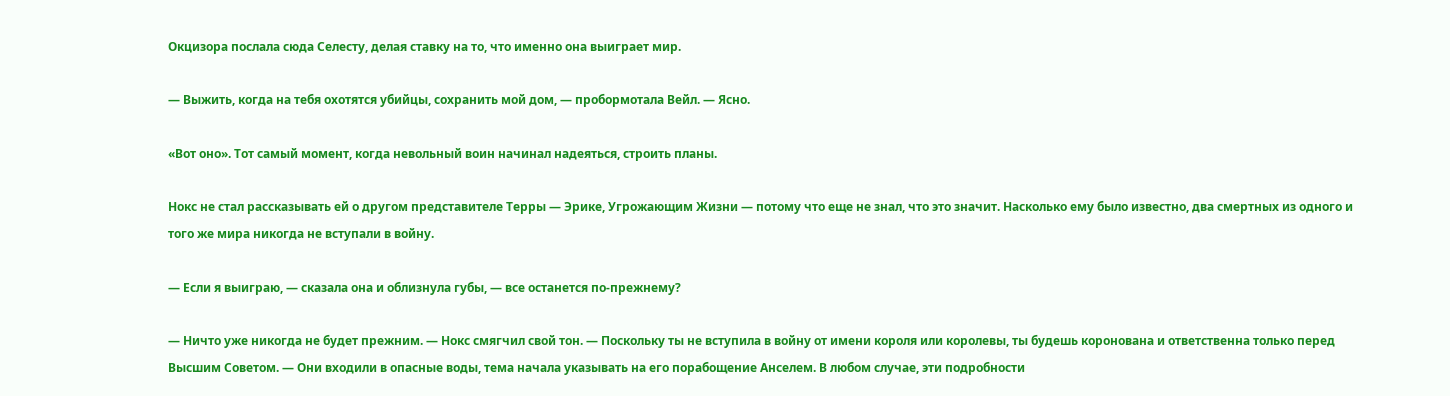Окцизора послала сюда Селесту, делая ставку на то, что именно она выиграет мир.

— Выжить, когда на тебя охотятся убийцы, сохранить мой дом, — пробормотала Вейл. — Ясно.

«Вот оно». Тот самый момент, когда невольный воин начинал надеяться, строить планы.

Нокс не стал рассказывать ей о другом представителе Терры — Эрике, Угрожающим Жизни — потому что еще не знал, что это значит. Насколько ему было известно, два смертных из одного и того же мира никогда не вступали в войну.

— Если я выиграю, — сказала она и облизнула губы, — все останется по-прежнему?

— Ничто уже никогда не будет прежним. — Нокс смягчил свой тон. — Поскольку ты не вступила в войну от имени короля или королевы, ты будешь коронована и ответственна только перед Высшим Советом. — Они входили в опасные воды, тема начала указывать на его порабощение Анселем. В любом случае, эти подробности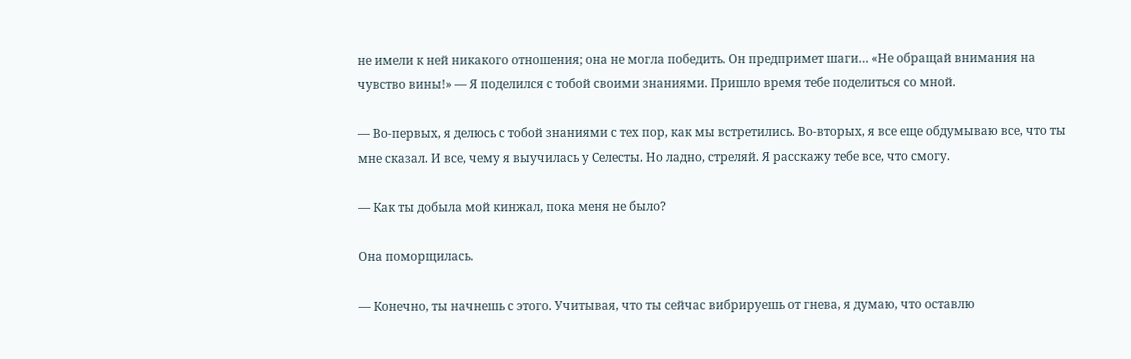не имели к ней никакого отношения; она не могла победить. Он предпримет шаги… «Не обращай внимания на чувство вины!» — Я поделился с тобой своими знаниями. Пришло время тебе поделиться со мной.

— Во-первых, я делюсь с тобой знаниями с тех пор, как мы встретились. Во-вторых, я все еще обдумываю все, что ты мне сказал. И все, чему я выучилась у Селесты. Но ладно, стреляй. Я расскажу тебе все, что смогу.

— Как ты добыла мой кинжал, пока меня не было?

Она поморщилась.

— Конечно, ты начнешь с этого. Учитывая, что ты сейчас вибрируешь от гнева, я думаю, что оставлю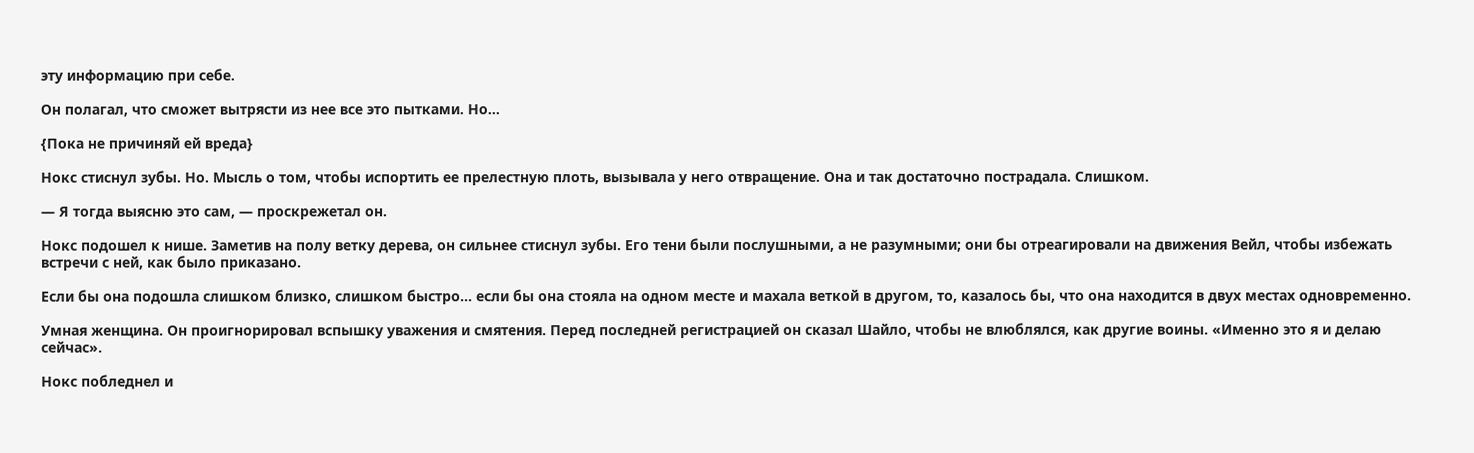эту информацию при себе.

Он полагал, что сможет вытрясти из нее все это пытками. Но…

{Пока не причиняй ей вреда}

Нокс стиснул зубы. Но. Мысль о том, чтобы испортить ее прелестную плоть, вызывала у него отвращение. Она и так достаточно пострадала. Слишком.

— Я тогда выясню это сам, — проскрежетал он.

Нокс подошел к нише. Заметив на полу ветку дерева, он сильнее стиснул зубы. Его тени были послушными, а не разумными; они бы отреагировали на движения Вейл, чтобы избежать встречи с ней, как было приказано.

Если бы она подошла слишком близко, слишком быстро… если бы она стояла на одном месте и махала веткой в другом, то, казалось бы, что она находится в двух местах одновременно.

Умная женщина. Он проигнорировал вспышку уважения и смятения. Перед последней регистрацией он сказал Шайло, чтобы не влюблялся, как другие воины. «Именно это я и делаю сейчас».

Нокс побледнел и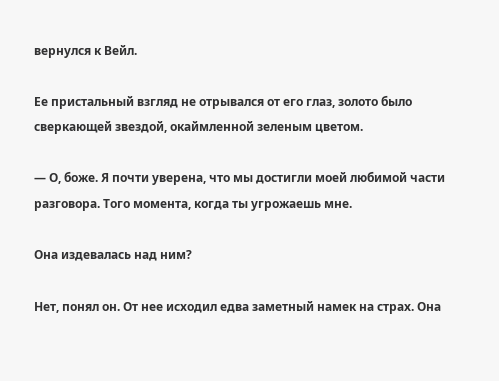вернулся к Вейл.

Ее пристальный взгляд не отрывался от его глаз, золото было сверкающей звездой, окаймленной зеленым цветом.

— О, боже. Я почти уверена, что мы достигли моей любимой части разговора. Того момента, когда ты угрожаешь мне.

Она издевалась над ним?

Нет, понял он. От нее исходил едва заметный намек на страх. Она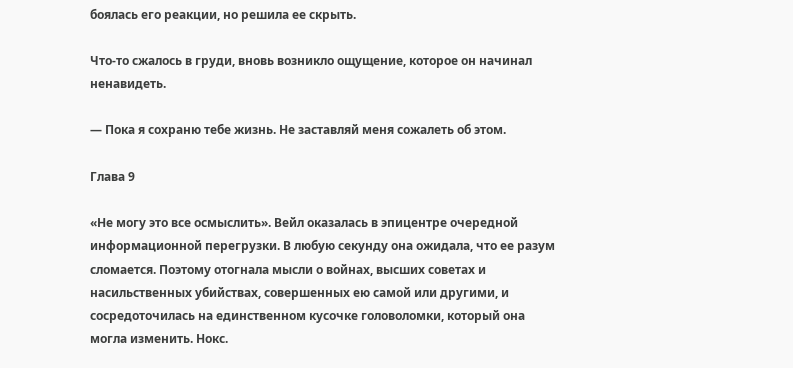боялась его реакции, но решила ее скрыть.

Что-то сжалось в груди, вновь возникло ощущение, которое он начинал ненавидеть.

— Пока я сохраню тебе жизнь. Не заставляй меня сожалеть об этом.

Глава 9

«Не могу это все осмыслить». Вейл оказалась в эпицентре очередной информационной перегрузки. В любую секунду она ожидала, что ее разум сломается. Поэтому отогнала мысли о войнах, высших советах и насильственных убийствах, совершенных ею самой или другими, и сосредоточилась на единственном кусочке головоломки, который она могла изменить. Нокс.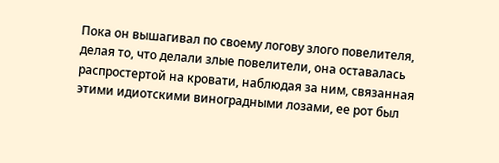Пока он вышагивал по своему логову злого повелителя, делая то, что делали злые повелители, она оставалась распростертой на кровати, наблюдая за ним, связанная этими идиотскими виноградными лозами, ее рот был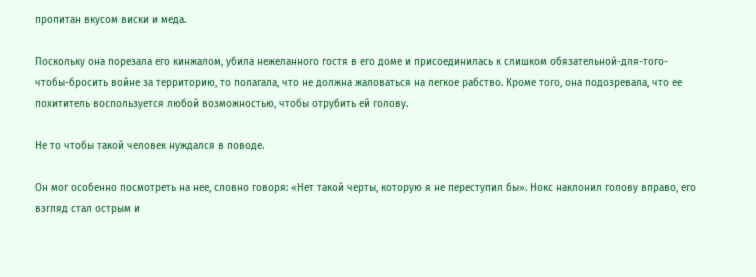пропитан вкусом виски и меда.

Поскольку она порезала его кинжалом, убила нежеланного гостя в его доме и присоединилась к слишком обязательной-для-того-чтобы-бросить войне за территорию, то полагала, что не должна жаловаться на легкое рабство. Кроме того, она подозревала, что ее похититель воспользуется любой возможностью, чтобы отрубить ей голову.

Не то чтобы такой человек нуждался в поводе.

Он мог особенно посмотреть на нее, словно говоря: «Нет такой черты, которую я не переступил бы». Нокс наклонил голову вправо, его взгляд стал острым и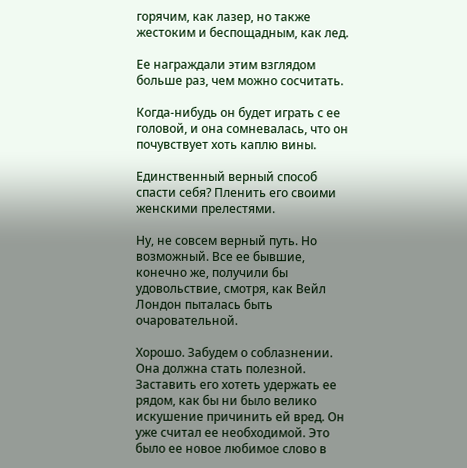горячим, как лазер, но также жестоким и беспощадным, как лед.

Ее награждали этим взглядом больше раз, чем можно сосчитать.

Когда-нибудь он будет играть с ее головой, и она сомневалась, что он почувствует хоть каплю вины.

Единственный верный способ спасти себя? Пленить его своими женскими прелестями.

Ну, не совсем верный путь. Но возможный. Все ее бывшие, конечно же, получили бы удовольствие, смотря, как Вейл Лондон пыталась быть очаровательной.

Хорошо. Забудем о соблазнении. Она должна стать полезной. Заставить его хотеть удержать ее рядом, как бы ни было велико искушение причинить ей вред. Он уже считал ее необходимой. Это было ее новое любимое слово в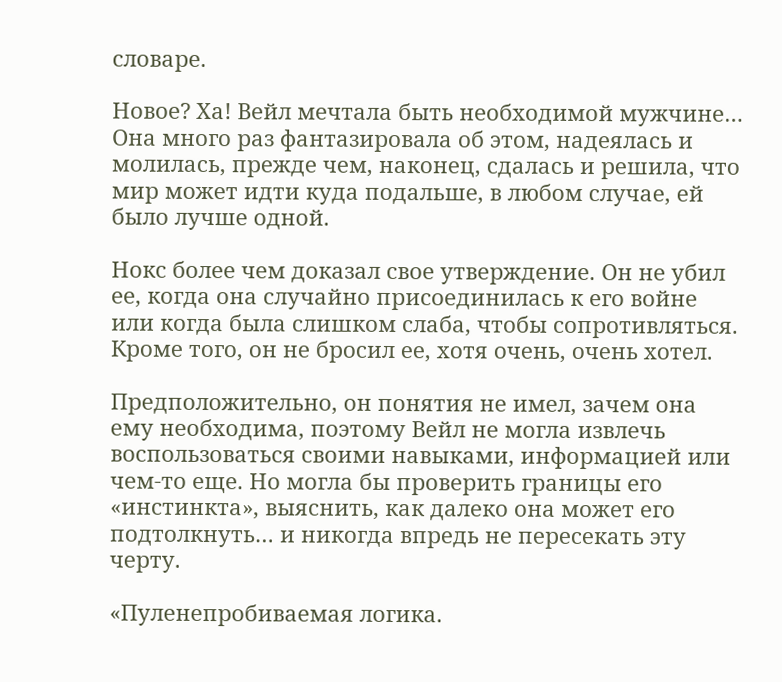словаре.

Новое? Ха! Вейл мечтала быть необходимой мужчине… Она много раз фантазировала об этом, надеялась и молилась, прежде чем, наконец, сдалась и решила, что мир может идти куда подальше, в любом случае, ей было лучше одной.

Нокс более чем доказал свое утверждение. Он не убил ее, когда она случайно присоединилась к его войне или когда была слишком слаба, чтобы сопротивляться. Кроме того, он не бросил ее, хотя очень, очень хотел.

Предположительно, он понятия не имел, зачем она ему необходима, поэтому Вейл не могла извлечь воспользоваться своими навыками, информацией или чем-то еще. Но могла бы проверить границы его «инстинкта», выяснить, как далеко она может его подтолкнуть… и никогда впредь не пересекать эту черту.

«Пуленепробиваемая логика.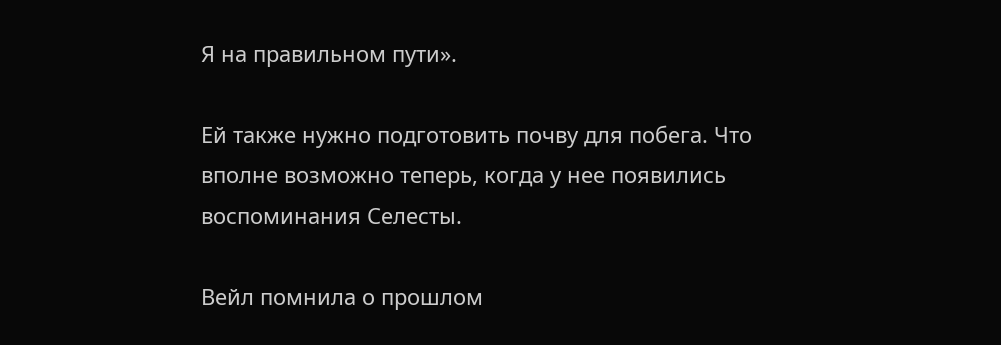Я на правильном пути».

Ей также нужно подготовить почву для побега. Что вполне возможно теперь, когда у нее появились воспоминания Селесты.

Вейл помнила о прошлом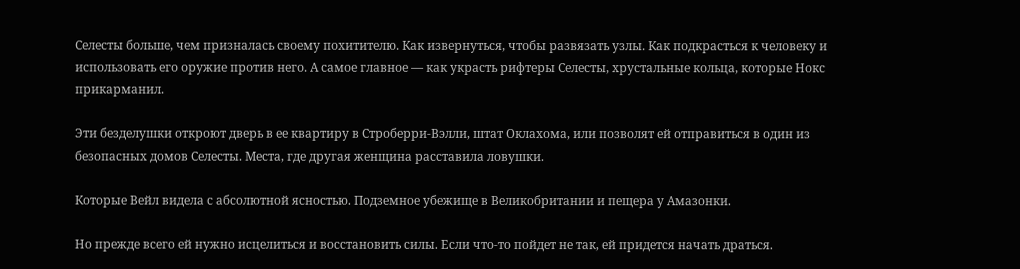Селесты больше, чем призналась своему похитителю. Как извернуться, чтобы развязать узлы. Как подкрасться к человеку и использовать его оружие против него. А самое главное — как украсть рифтеры Селесты, хрустальные кольца, которые Нокс прикарманил.

Эти безделушки откроют дверь в ее квартиру в Строберри-Вэлли, штат Оклахома, или позволят ей отправиться в один из безопасных домов Селесты. Места, где другая женщина расставила ловушки.

Которые Вейл видела с абсолютной ясностью. Подземное убежище в Великобритании и пещера у Амазонки.

Но прежде всего ей нужно исцелиться и восстановить силы. Если что-то пойдет не так, ей придется начать драться.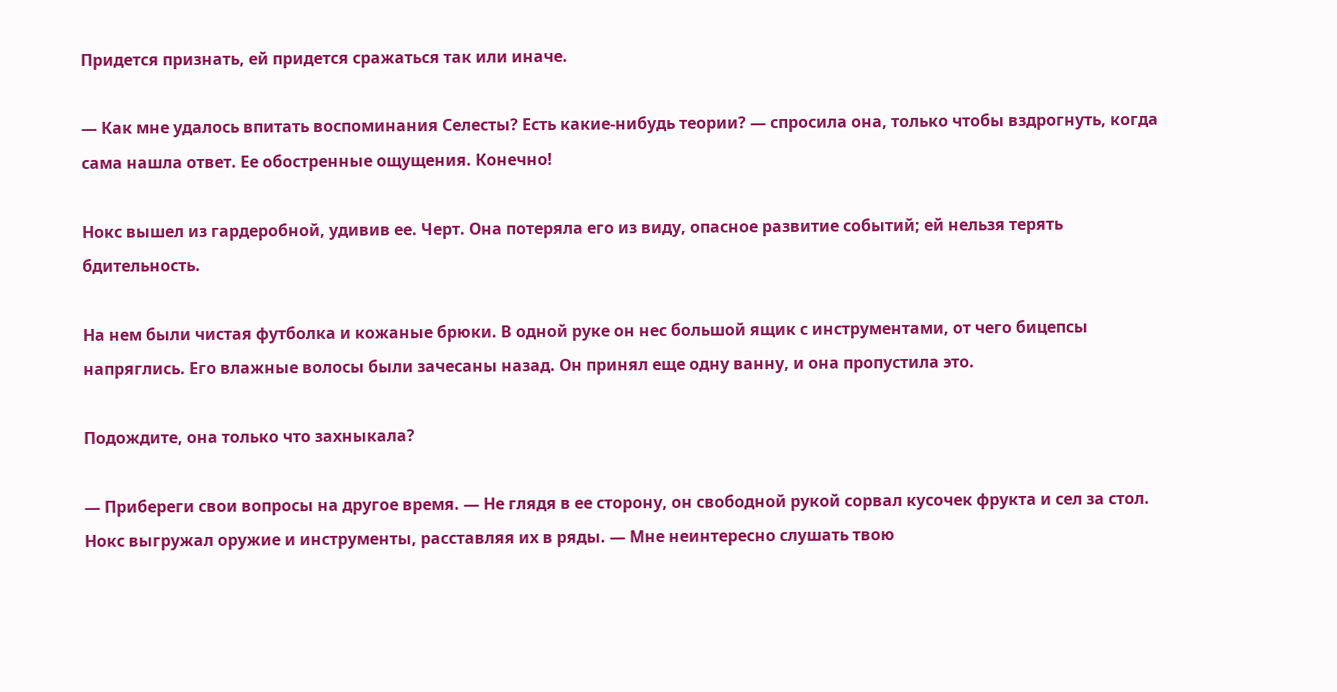Придется признать, ей придется сражаться так или иначе.

— Как мне удалось впитать воспоминания Селесты? Есть какие-нибудь теории? — спросила она, только чтобы вздрогнуть, когда сама нашла ответ. Ее обостренные ощущения. Конечно!

Нокс вышел из гардеробной, удивив ее. Черт. Она потеряла его из виду, опасное развитие событий; ей нельзя терять бдительность.

На нем были чистая футболка и кожаные брюки. В одной руке он нес большой ящик с инструментами, от чего бицепсы напряглись. Его влажные волосы были зачесаны назад. Он принял еще одну ванну, и она пропустила это.

Подождите, она только что захныкала?

— Прибереги свои вопросы на другое время. — Не глядя в ее сторону, он свободной рукой сорвал кусочек фрукта и сел за стол. Нокс выгружал оружие и инструменты, расставляя их в ряды. — Мне неинтересно слушать твою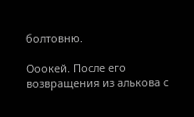болтовню.

Ооокей. После его возвращения из алькова с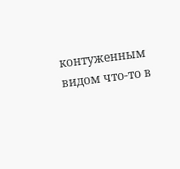контуженным видом что-то в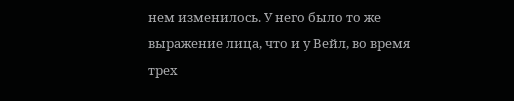нем изменилось. У него было то же выражение лица, что и у Вейл, во время трех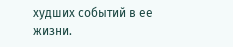худших событий в ее жизни.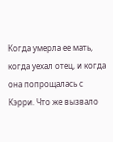Когда умерла ее мать, когда уехал отец, и когда она попрощалась с Кэрри. Что же вызвало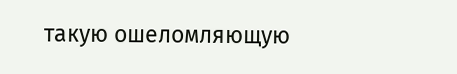такую ошеломляющую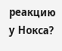реакцию у Нокса?